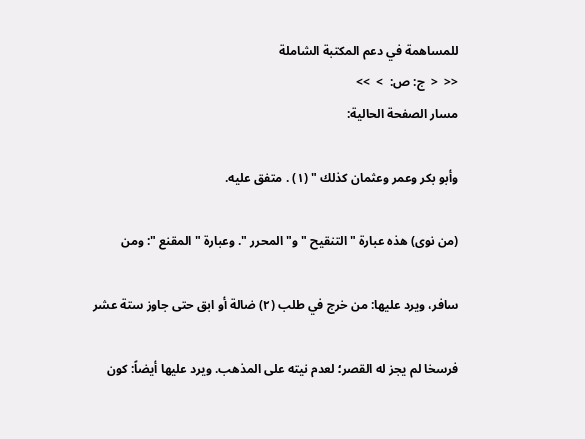للمساهمة في دعم المكتبة الشاملة
<<  <  ج: ص:  >  >>
مسار الصفحة الحالية:

وأبو بكر وعمر وعثمان كذلك " (١) . متفق عليه.

(من نوى) هذه عبارة " التنقيح " و" المحرر ". وعبارة " المقنع ": ومن

سافر، ويرد عليها: من خرج في طلب (٢) ضالة أو ابق حتى جاوز ستة عشر

فرسخا لم يجز له القصر؛ لعدم نيته على المذهب. ويرد عليها أيضاً: كون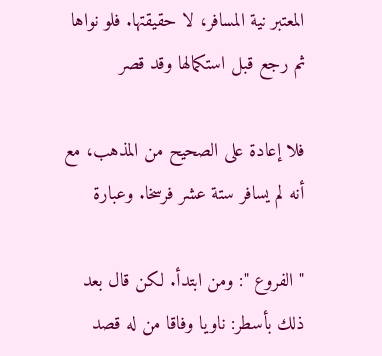المعتبر نية المسافر، لا حقيقتها. فلو نواها ثم رجع قبل استكمالها وقد قصر

فلا إعادة على الصحيح من المذهب، مع أنه لم يسافر ستة عشر فرسخا. وعبارة

" الفروع ": ومن ابتدأ. لكن قال بعد ذلك بأسطر: ناويا وفاقا من له قصد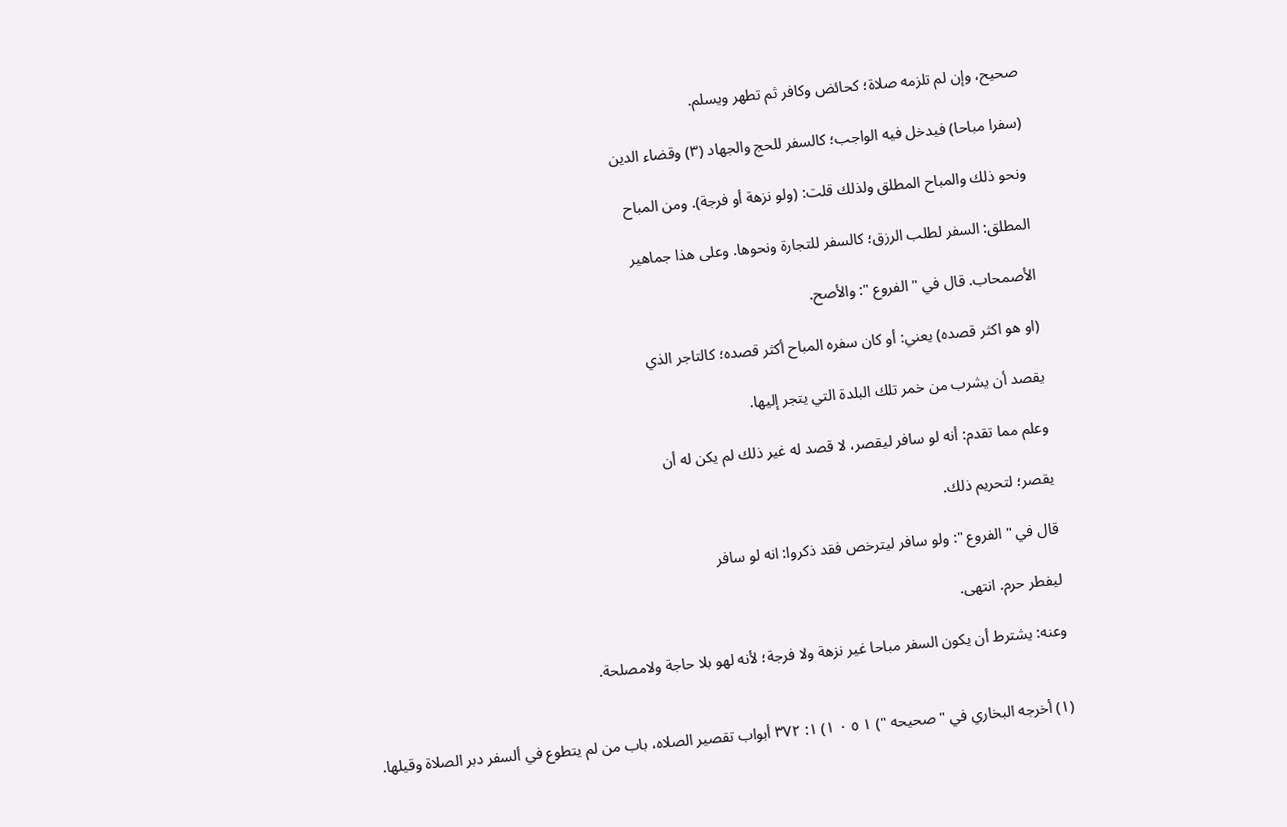صحيح، وإن لم تلزمه صلاة؛ كحائض وكافر ثم تطهر ويسلم.

(سفرا مباحا) فيدخل فيه الواجب؛ كالسفر للحج والجهاد (٣) وقضاء الدين

ونحو ذلك والمباح المطلق ولذلك قلت: (ولو نزهة أو فرجة). ومن المباح

المطلق: السفر لطلب الرزق؛ كالسفر للتجارة ونحوها. وعلى هذا جماهير

الأصمحاب. قال في " الفروع ": والأصح.

(او هو اكثر قصده) يعني: أو كان سفره المباح أكثر قصده؛ كالتاجر الذي

يقصد أن يشرب من خمر تلك البلدة التي يتجر إليها.

وعلم مما تقدم: أنه لو سافر ليقصر، لا قصد له غير ذلك لم يكن له أن

يقصر؛ لتحريم ذلك.

قال في " الفروع ": ولو سافر ليترخص فقد ذكروا: انه لو سافر

ليفطر حرم. انتهى.

وعنه: يشترط أن يكون السفر مباحا غير نزهة ولا فرجة؛ لأنه لهو بلا حاجة ولامصلحة.


(١) أخرجه البخاري في " صحيحه ") ١ ٥ ٠ ١) ١: ٣٧٢ أبواب تقصير الصلاه، باب من لم يتطوع في ألسفر دبر الصلاة وقيلها.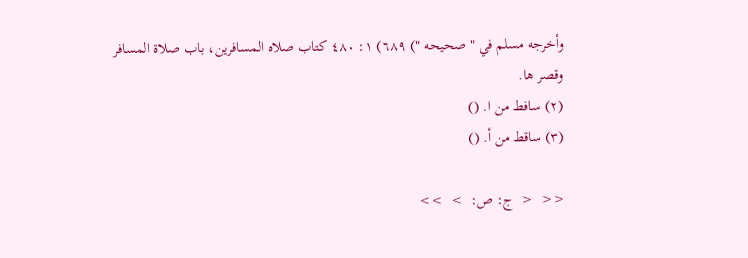وأخرجه مسلم في " صحيحه ") ٦٨٩) ١: ٤٨٠ كتاب صلاه المسافرين، باب صلاة المسافر
وقصر ها.
(٢) سافط من ا. ()
(٣) ساقط من أ. ()

<<  <  ج: ص:  >  >>